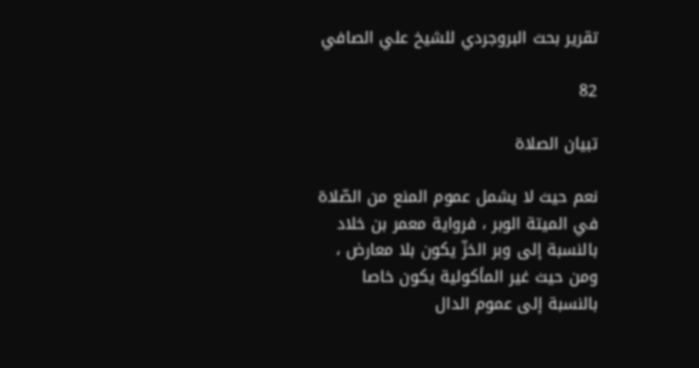تقرير بحث البروجردي للشيخ علي الصافي

82

تبيان الصلاة

نعم حيث لا يشمل عموم المنع من الصّلاة في الميتة الوبر ، فرواية معمر بن خلاد بالنسبة إلى وبر الخزّ يكون بلا معارض ، ومن حيث غير المأكولية يكون خاصا بالنسبة إلى عموم الدال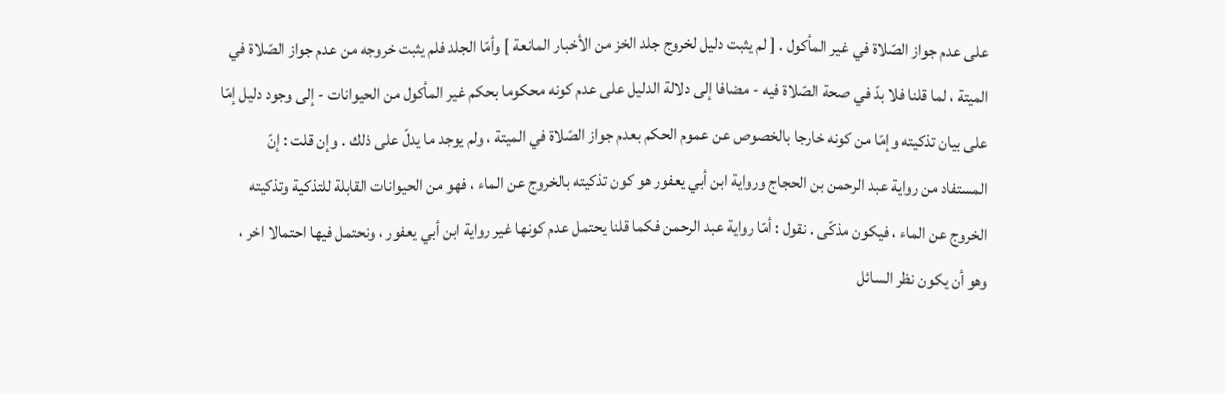على عدم جواز الصّلاة في غير المأكول . [ لم يثبت دليل لخروج جلد الخز من الأخبار المانعة ] وأمّا الجلد فلم يثبت خروجه من عدم جواز الصّلاة في الميتة ، لما قلنا فلا بدّ في صحة الصّلاة فيه - مضافا إلى دلالة الدليل على عدم كونه محكوما بحكم غير المأكول من الحيوانات - إلى وجود دليل إمّا على بيان تذكيته وإمّا من كونه خارجا بالخصوص عن عموم الحكم بعدم جواز الصّلاة في الميتة ، ولم يوجد ما يدلّ على ذلك . وإن قلت : إنّ المستفاد من رواية عبد الرحمن بن الحجاج ورواية ابن أبي يعفور هو كون تذكيته بالخروج عن الماء ، فهو من الحيوانات القابلة للتذكية وتذكيته الخروج عن الماء ، فيكون مذكّى . نقول : أمّا رواية عبد الرحمن فكما قلنا يحتمل عدم كونها غير رواية ابن أبي يعفور ، ونحتمل فيها احتمالا اخر ، وهو أن يكون نظر السائل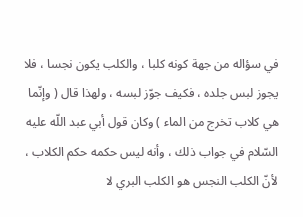في سؤاله من جهة كونه كلبا ، والكلب يكون نجسا ، فلا يجوز لبس جلده ، فكيف جوّز لبسه ، ولهذا قال ( وإنّما هي كلاب تخرج من الماء ) وكان قول أبي عبد اللّه عليه السّلام في جواب ذلك ، وأنه ليس حكمه حكم الكلاب ، لأنّ الكلب النجس هو الكلب البري لا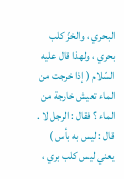البحري ، والخزّ كلب بحري ، ولهذا قال عليه السّلام ( إذا خرجت من الماء تعيش خارجة من الماء ؟ فقال : الرجل لا . قال : ليس به بأس ) يعني ليس كلب بري ،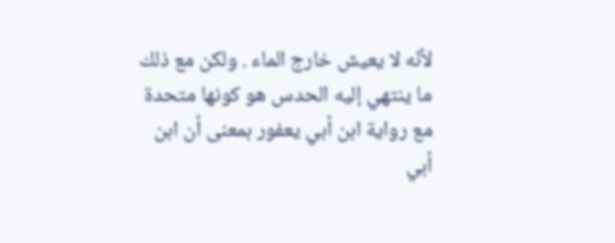لأنّه لا يعيش خارج الماء . ولكن مع ذلك ما ينتهي إليه الحدس هو كونها متحدة مع رواية ابن أبي يعفور بمعنى أن ابن أبي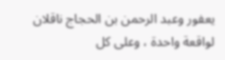يعفور وعبد الرحمن بن الحجاج ناقلان لواقعة واحدة ، وعلى كل